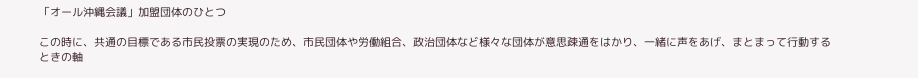「オール沖縄会議」加盟団体のひとつ

この時に、共通の目標である市民投票の実現のため、市民団体や労働組合、政治団体など様々な団体が意思疎通をはかり、一緒に声をあげ、まとまって行動するときの軸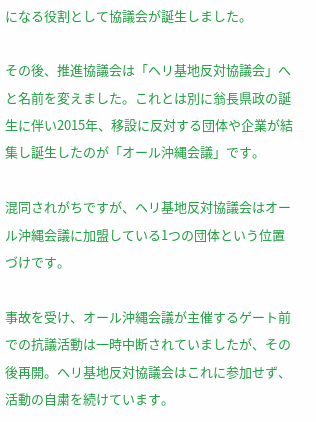になる役割として協議会が誕生しました。

その後、推進協議会は「ヘリ基地反対協議会」へと名前を変えました。これとは別に翁長県政の誕生に伴い2015年、移設に反対する団体や企業が結集し誕生したのが「オール沖縄会議」です。

混同されがちですが、ヘリ基地反対協議会はオール沖縄会議に加盟している1つの団体という位置づけです。

事故を受け、オール沖縄会議が主催するゲート前での抗議活動は一時中断されていましたが、その後再開。ヘリ基地反対協議会はこれに参加せず、活動の自粛を続けています。